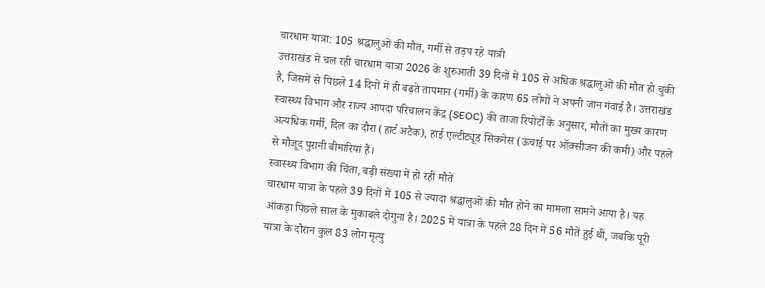चारधाम यात्रा: 105 श्रद्धालुओं की मौत, गर्मी से तड़प रहे यात्री
उत्तराखंड में चल रही चारधाम यात्रा 2026 के शुरुआती 39 दिनों में 105 से अधिक श्रद्धालुओं की मौत हो चुकी है, जिसमें से पिछले 14 दिनों में ही बढ़ते तापमान (गर्मी) के कारण 65 लोगों ने अपनी जान गंवाई है। उत्तराखंड स्वास्थ्य विभाग और राज्य आपदा परिचालन केंद्र (SEOC) की ताजा रिपोर्टों के अनुसार, मौतों का मुख्य कारण अत्यधिक गर्मी, दिल का दौरा (हार्ट अटैक), हाई एल्टीट्यूड सिकनेस (ऊंचाई पर ऑक्सीजन की कमी) और पहले से मौजूद पुरानी बीमारियां हैं।
स्वास्थ्य विभाग की चिंता, बढ़ी संख्या में हो रहीं मौतें
चारधाम यात्रा के पहले 39 दिनों में 105 से ज्यादा श्रद्धालुओं की मौत होने का मामला सामने आया है। यह आंकड़ा पिछले साल के मुकाबले दोगुना है। 2025 में यात्रा के पहले 28 दिन में 56 मौतें हुई थीं, जबकि पूरी यात्रा के दौरान कुल 83 लोग मृत्यु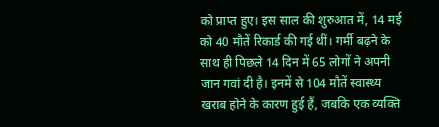को प्राप्त हुए। इस साल की शुरुआत में, 14 मई को 40 मौतें रिकार्ड की गई थीं। गर्मी बढ़ने के साथ ही पिछले 14 दिन में 65 लोगों ने अपनी जान गवां दी है। इनमें से 104 मौतें स्वास्थ्य खराब होने के कारण हुई हैं, जबकि एक व्यक्ति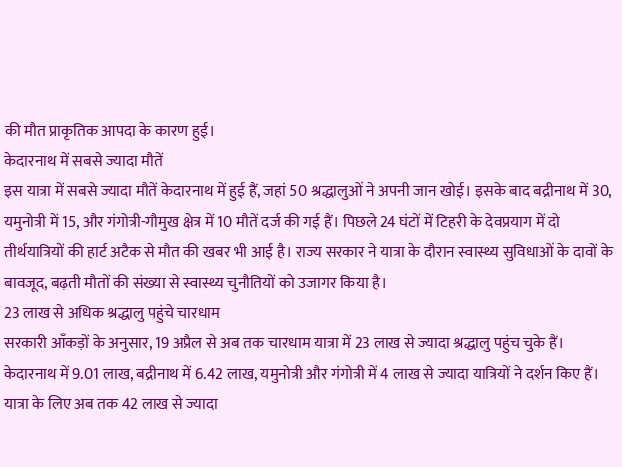की मौत प्राकृतिक आपदा के कारण हुई।
केदारनाथ में सबसे ज्यादा मौतें
इस यात्रा में सबसे ज्यादा मौतें केदारनाथ में हुई हैं, जहां 50 श्रद्धालुओं ने अपनी जान खोई। इसके बाद बद्रीनाथ में 30, यमुनोत्री में 15, और गंगोत्री-गौमुख क्षेत्र में 10 मौतें दर्ज की गई हैं। पिछले 24 घंटों में टिहरी के देवप्रयाग में दो तीर्थयात्रियों की हार्ट अटैक से मौत की खबर भी आई है। राज्य सरकार ने यात्रा के दौरान स्वास्थ्य सुविधाओं के दावों के बावजूद, बढ़ती मौतों की संख्या से स्वास्थ्य चुनौतियों को उजागर किया है।
23 लाख से अधिक श्रद्धालु पहुंचे चारधाम
सरकारी आँकड़ों के अनुसार, 19 अप्रैल से अब तक चारधाम यात्रा में 23 लाख से ज्यादा श्रद्धालु पहुंच चुके हैं। केदारनाथ में 9.01 लाख, बद्रीनाथ में 6.42 लाख, यमुनोत्री और गंगोत्री में 4 लाख से ज्यादा यात्रियों ने दर्शन किए हैं। यात्रा के लिए अब तक 42 लाख से ज्यादा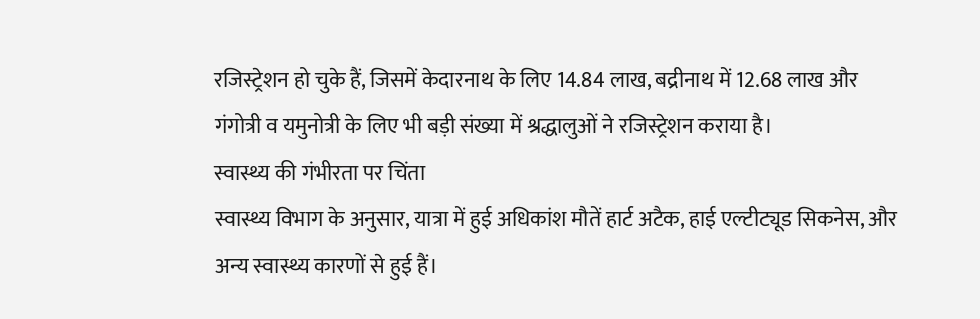रजिस्ट्रेशन हो चुके हैं, जिसमें केदारनाथ के लिए 14.84 लाख, बद्रीनाथ में 12.68 लाख और गंगोत्री व यमुनोत्री के लिए भी बड़ी संख्या में श्रद्धालुओं ने रजिस्ट्रेशन कराया है।
स्वास्थ्य की गंभीरता पर चिंता
स्वास्थ्य विभाग के अनुसार, यात्रा में हुई अधिकांश मौतें हार्ट अटैक, हाई एल्टीट्यूड सिकनेस, और अन्य स्वास्थ्य कारणों से हुई हैं।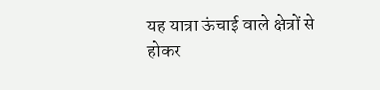यह यात्रा ऊंचाई वाले क्षेत्रों से होकर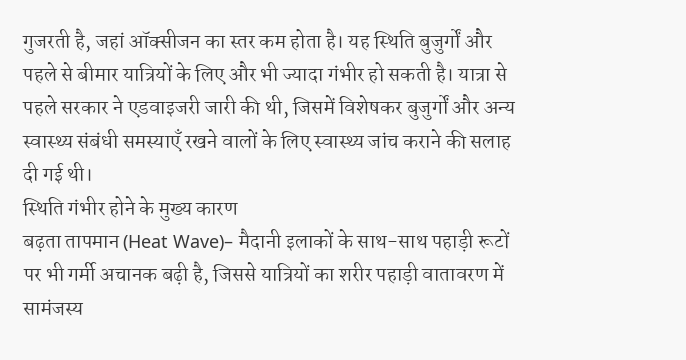गुजरती है, जहां ऑक्सीजन का स्तर कम होता है। यह स्थिति बुजुर्गों और पहले से बीमार यात्रियों के लिए और भी ज्यादा गंभीर हो सकती है। यात्रा से पहले सरकार ने एडवाइजरी जारी की थी, जिसमें विशेषकर बुजुर्गों और अन्य स्वास्थ्य संबंधी समस्याएँ रखने वालों के लिए स्वास्थ्य जांच कराने की सलाह दी गई थी।
स्थिति गंभीर होने के मुख्य कारण
बढ़ता तापमान (Heat Wave)– मैदानी इलाकों के साथ-साथ पहाड़ी रूटों पर भी गर्मी अचानक बढ़ी है, जिससे यात्रियों का शरीर पहाड़ी वातावरण में सामंजस्य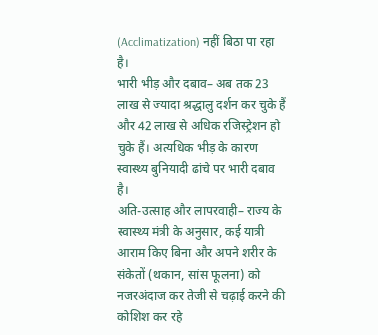(Acclimatization) नहीं बिठा पा रहा है।
भारी भीड़ और दबाव– अब तक 23 लाख से ज्यादा श्रद्धालु दर्शन कर चुके हैं और 42 लाख से अधिक रजिस्ट्रेशन हो चुके हैं। अत्यधिक भीड़ के कारण स्वास्थ्य बुनियादी ढांचे पर भारी दबाव है।
अति-उत्साह और लापरवाही– राज्य के स्वास्थ्य मंत्री के अनुसार, कई यात्री आराम किए बिना और अपने शरीर के संकेतों (थकान, सांस फूलना) को नजरअंदाज कर तेजी से चढ़ाई करने की कोशिश कर रहे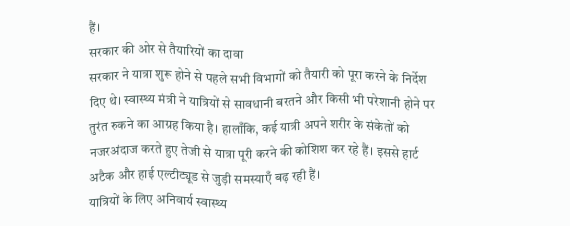हैं।
सरकार की ओर से तैयारियों का दावा
सरकार ने यात्रा शुरू होने से पहले सभी विभागों को तैयारी को पूरा करने के निर्देश दिए थे। स्वास्थ्य मंत्री ने यात्रियों से सावधानी बरतने और किसी भी परेशानी होने पर तुरंत रुकने का आग्रह किया है। हालाँकि, कई यात्री अपने शरीर के संकेतों को नजरअंदाज करते हुए तेजी से यात्रा पूरी करने की कोशिश कर रहे हैं। इससे हार्ट अटैक और हाई एल्टीट्यूड से जुड़ी समस्याएँ बढ़ रही हैं।
यात्रियों के लिए अनिवार्य स्वास्थ्य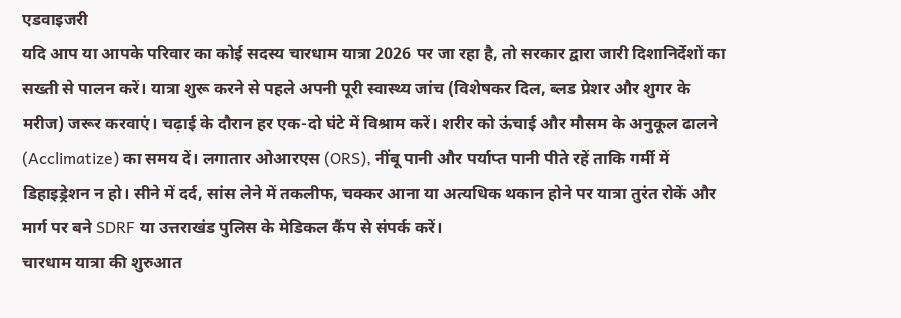एडवाइजरी
यदि आप या आपके परिवार का कोई सदस्य चारधाम यात्रा 2026 पर जा रहा है, तो सरकार द्वारा जारी दिशानिर्देशों का सख्ती से पालन करें। यात्रा शुरू करने से पहले अपनी पूरी स्वास्थ्य जांच (विशेषकर दिल, ब्लड प्रेशर और शुगर के मरीज) जरूर करवाएं। चढ़ाई के दौरान हर एक-दो घंटे में विश्राम करें। शरीर को ऊंचाई और मौसम के अनुकूल ढालने (Acclimatize) का समय दें। लगातार ओआरएस (ORS), नींबू पानी और पर्याप्त पानी पीते रहें ताकि गर्मी में डिहाइड्रेशन न हो। सीने में दर्द, सांस लेने में तकलीफ, चक्कर आना या अत्यधिक थकान होने पर यात्रा तुरंत रोकें और मार्ग पर बने SDRF या उत्तराखंड पुलिस के मेडिकल कैंप से संपर्क करें।
चारधाम यात्रा की शुरुआत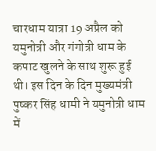चारधाम यात्रा 19 अप्रैल को यमुनोत्री और गंगोत्री धाम के कपाट खुलने के साथ शुरू हुई थी। इस दिन के दिन मुख्यमंत्री पुष्कर सिंह धामी ने यमुनोत्री धाम में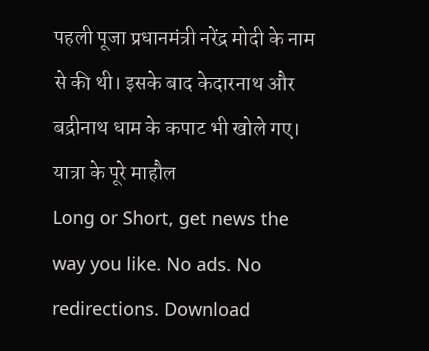पहली पूजा प्रधानमंत्री नरेंद्र मोदी के नाम से की थी। इसके बाद केदारनाथ और बद्रीनाथ धाम के कपाट भी खोले गए। यात्रा के पूरे माहौल
Long or Short, get news the way you like. No ads. No redirections. Download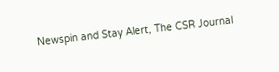Newspin and Stay Alert, The CSR Journal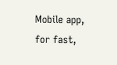Mobile app, for fast,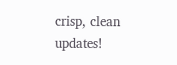crisp, clean updates!